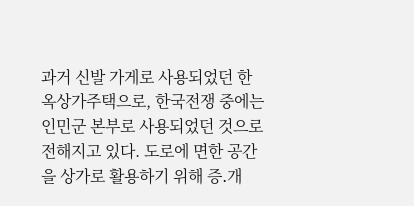과거 신발 가게로 사용되었던 한옥상가주택으로, 한국전쟁 중에는 인민군 본부로 사용되었던 것으로 전해지고 있다. 도로에 면한 공간을 상가로 활용하기 위해 증․개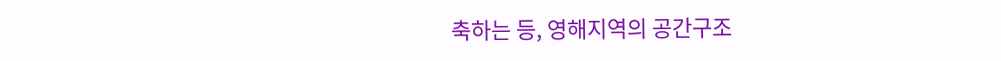축하는 등, 영해지역의 공간구조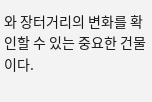와 장터거리의 변화를 확인할 수 있는 중요한 건물이다.